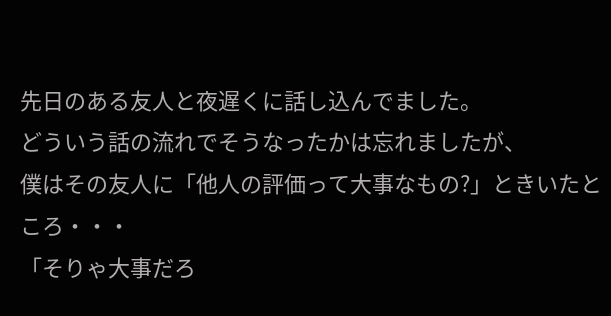先日のある友人と夜遅くに話し込んでました。
どういう話の流れでそうなったかは忘れましたが、
僕はその友人に「他人の評価って大事なもの?」ときいたところ・・・
「そりゃ大事だろ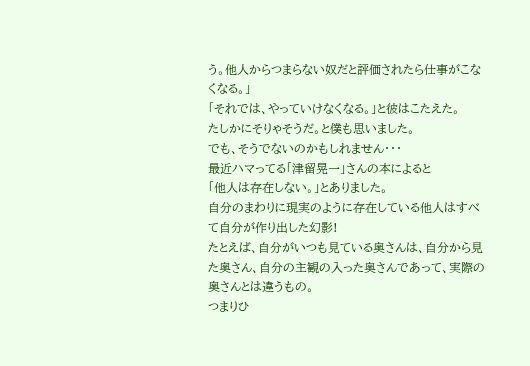う。他人からつまらない奴だと評価されたら仕事がこなくなる。」
「それでは、やっていけなくなる。」と彼はこたえた。
たしかにそりゃそうだ。と僕も思いました。
でも、そうでないのかもしれません・・・
最近ハマってる「津留晃一」さんの本によると
「他人は存在しない。」とありました。
自分のまわりに現実のように存在している他人はすべて自分が作り出した幻影!
たとえば、自分がいつも見ている奥さんは、自分から見た奥さん、自分の主観の入った奥さんであって、実際の奥さんとは違うもの。
つまりひ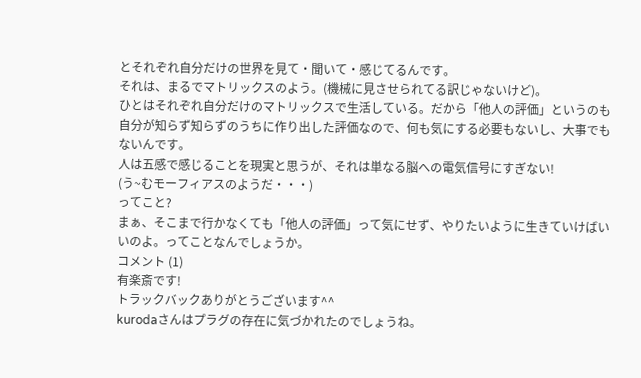とそれぞれ自分だけの世界を見て・聞いて・感じてるんです。
それは、まるでマトリックスのよう。(機械に見させられてる訳じゃないけど)。
ひとはそれぞれ自分だけのマトリックスで生活している。だから「他人の評価」というのも自分が知らず知らずのうちに作り出した評価なので、何も気にする必要もないし、大事でもないんです。
人は五感で感じることを現実と思うが、それは単なる脳への電気信号にすぎない!
(う~むモーフィアスのようだ・・・)
ってこと?
まぁ、そこまで行かなくても「他人の評価」って気にせず、やりたいように生きていけばいいのよ。ってことなんでしょうか。
コメント (1)
有楽斎です!
トラックバックありがとうございます^^
kurodaさんはプラグの存在に気づかれたのでしょうね。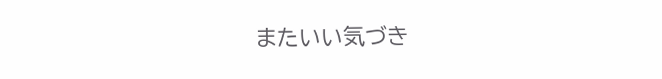またいい気づき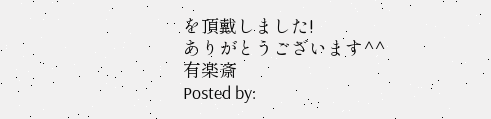を頂戴しました!
ありがとうございます^^
有楽斎
Posted by: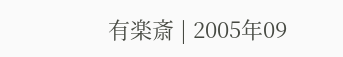有楽斎 | 2005年09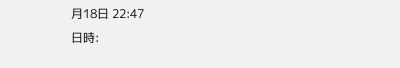月18日 22:47
日時: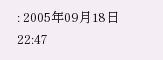: 2005年09月18日 22:47